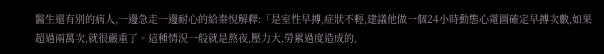醫生還有別的病人,一邊急走一邊耐心的給秦悅解釋:「是室性早搏,症狀不輕,建議他做一個24小時動態心電圖確定早搏次數,如果超過兩萬次,就很嚴重了。這種情況一般就是熬夜,壓力大,勞累過度造成的,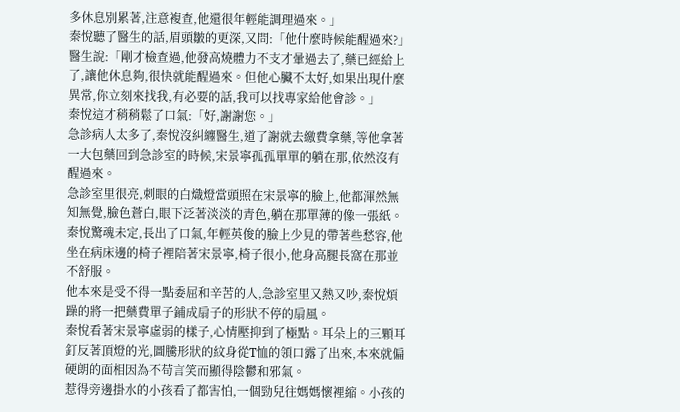多休息別累著,注意複查,他還很年輕能調理過來。」
秦悅聽了醫生的話,眉頭皺的更深,又問:「他什麼時候能醒過來?」
醫生說:「剛才檢查過,他發高燒體力不支才暈過去了,藥已經給上了,讓他休息夠,很快就能醒過來。但他心臟不太好,如果出現什麼異常,你立刻來找我,有必要的話,我可以找專家給他會診。」
秦悅這才稍稍鬆了口氣:「好,謝謝您。」
急診病人太多了,秦悅沒糾纏醫生,道了謝就去繳費拿藥,等他拿著一大包藥回到急診室的時候,宋景寧孤孤單單的躺在那,依然沒有醒過來。
急診室里很亮,刺眼的白熾燈當頭照在宋景寧的臉上,他都渾然無知無覺,臉色蒼白,眼下泛著淡淡的青色,躺在那單薄的像一張紙。
秦悅驚魂未定,長出了口氣,年輕英俊的臉上少見的帶著些愁容,他坐在病床邊的椅子裡陪著宋景寧,椅子很小,他身高腿長窩在那並不舒服。
他本來是受不得一點委屈和辛苦的人,急診室里又熱又吵,秦悅煩躁的將一把藥費單子鋪成扇子的形狀不停的扇風。
秦悅看著宋景寧虛弱的樣子,心情壓抑到了極點。耳朵上的三顆耳釘反著頂燈的光,圖騰形狀的紋身從T恤的領口露了出來,本來就偏硬朗的面相因為不苟言笑而顯得陰鬱和邪氣。
惹得旁邊掛水的小孩看了都害怕,一個勁兒往媽媽懷裡縮。小孩的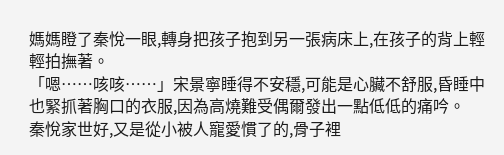媽媽瞪了秦悅一眼,轉身把孩子抱到另一張病床上,在孩子的背上輕輕拍撫著。
「嗯……咳咳……」宋景寧睡得不安穩,可能是心臟不舒服,昏睡中也緊抓著胸口的衣服,因為高燒難受偶爾發出一點低低的痛吟。
秦悅家世好,又是從小被人寵愛慣了的,骨子裡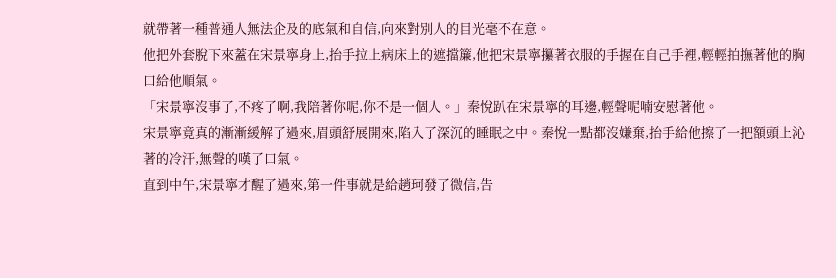就帶著一種普通人無法企及的底氣和自信,向來對別人的目光毫不在意。
他把外套脫下來蓋在宋景寧身上,抬手拉上病床上的遮擋簾,他把宋景寧攥著衣服的手握在自己手裡,輕輕拍撫著他的胸口給他順氣。
「宋景寧沒事了,不疼了啊,我陪著你呢,你不是一個人。」秦悅趴在宋景寧的耳邊,輕聲呢喃安慰著他。
宋景寧竟真的漸漸緩解了過來,眉頭舒展開來,陷入了深沉的睡眠之中。秦悅一點都沒嫌棄,抬手給他擦了一把額頭上沁著的冷汗,無聲的嘆了口氣。
直到中午,宋景寧才醒了過來,第一件事就是給趙珂發了微信,告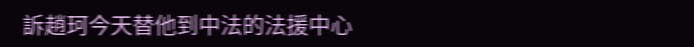訴趙珂今天替他到中法的法援中心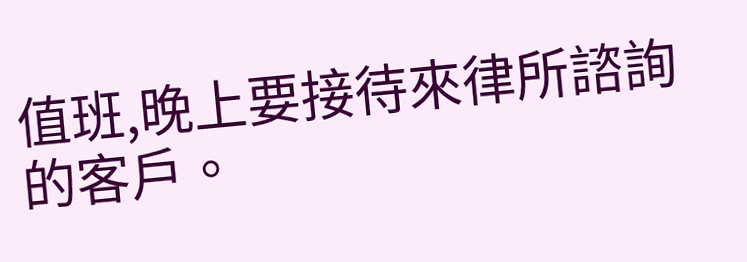值班,晚上要接待來律所諮詢的客戶。